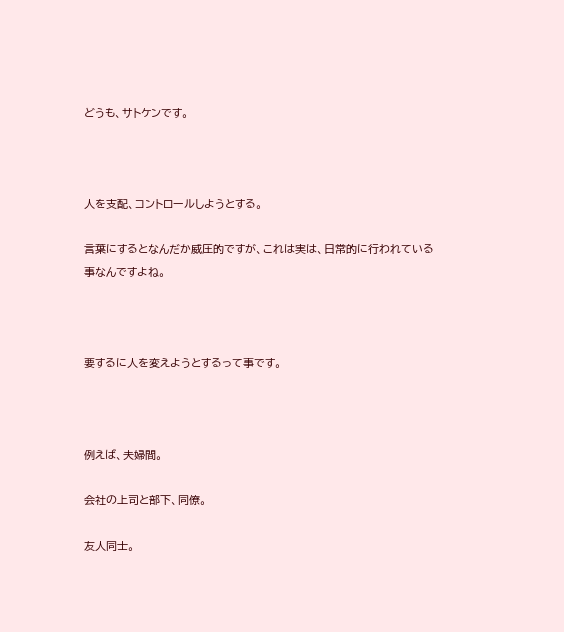どうも、サトケンです。



人を支配、コントロールしようとする。

言葉にするとなんだか威圧的ですが、これは実は、日常的に行われている事なんですよね。



要するに人を変えようとするって事です。



例えば、夫婦間。

会社の上司と部下、同僚。

友人同士。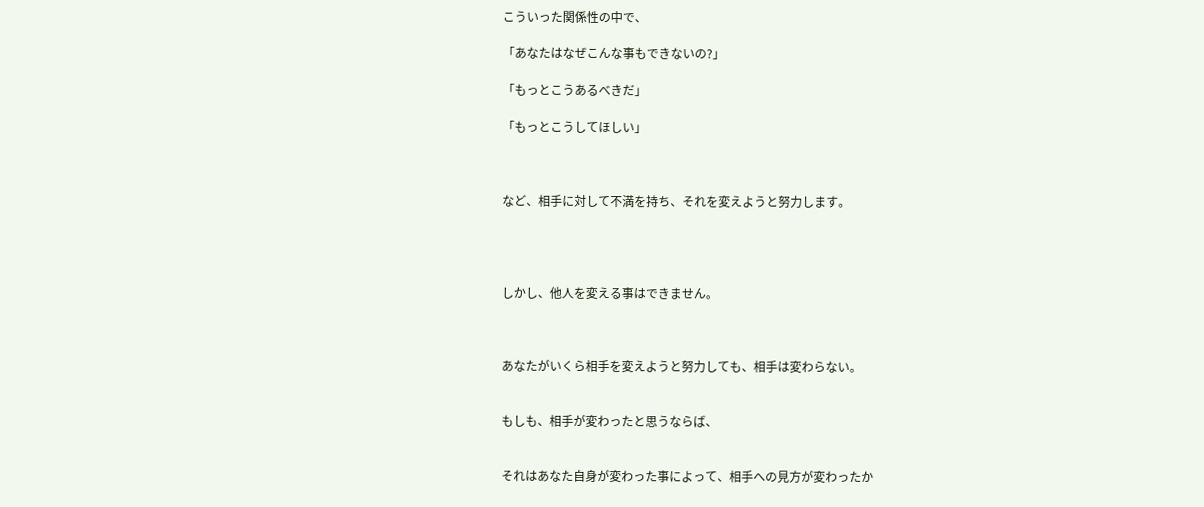こういった関係性の中で、

「あなたはなぜこんな事もできないの?」

「もっとこうあるべきだ」

「もっとこうしてほしい」



など、相手に対して不満を持ち、それを変えようと努力します。




しかし、他人を変える事はできません。



あなたがいくら相手を変えようと努力しても、相手は変わらない。


もしも、相手が変わったと思うならば、


それはあなた自身が変わった事によって、相手への見方が変わったか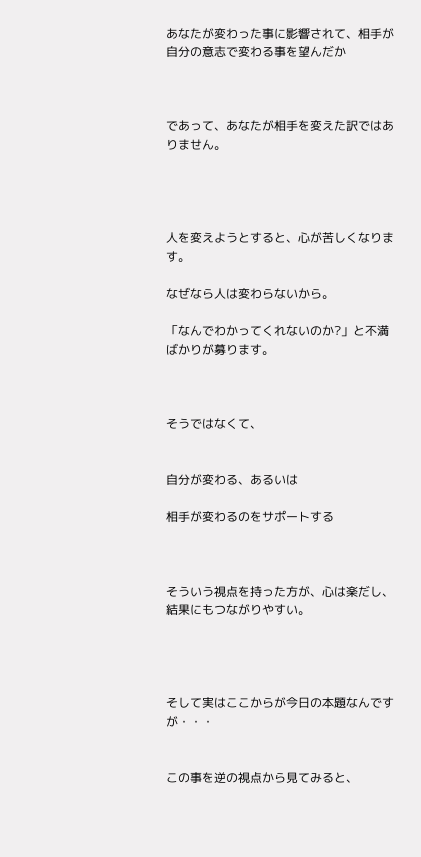あなたが変わった事に影響されて、相手が自分の意志で変わる事を望んだか



であって、あなたが相手を変えた訳ではありません。




人を変えようとすると、心が苦しくなります。

なぜなら人は変わらないから。

「なんでわかってくれないのか?」と不満ばかりが募ります。



そうではなくて、


自分が変わる、あるいは

相手が変わるのをサポートする



そういう視点を持った方が、心は楽だし、結果にもつながりやすい。




そして実はここからが今日の本題なんですが・・・


この事を逆の視点から見てみると、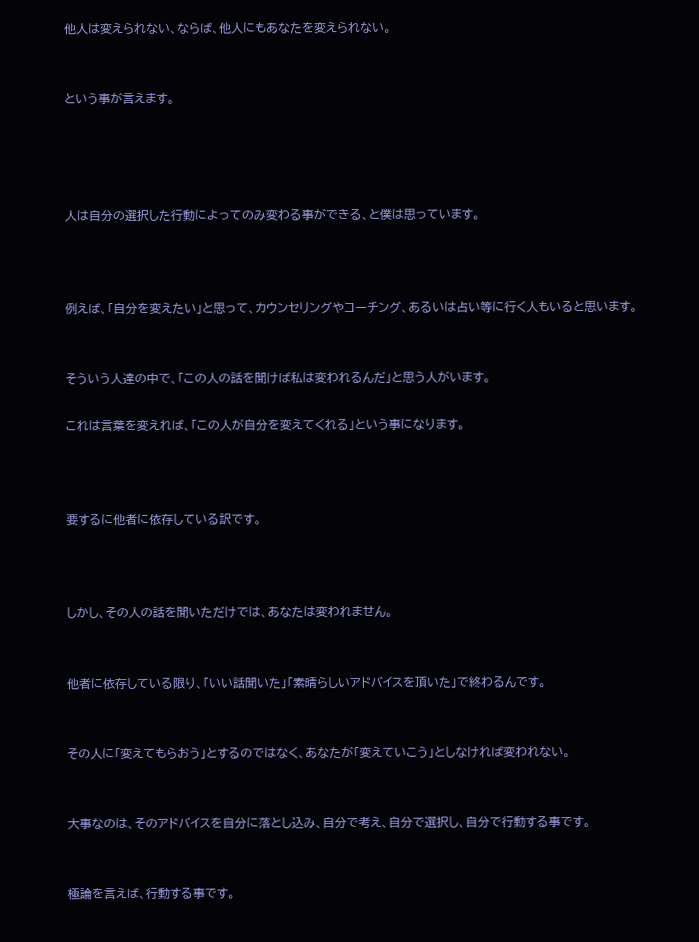他人は変えられない、ならば、他人にもあなたを変えられない。


という事が言えます。




人は自分の選択した行動によってのみ変わる事ができる、と僕は思っています。



例えば、「自分を変えたい」と思って、カウンセリングやコーチング、あるいは占い等に行く人もいると思います。


そういう人達の中で、「この人の話を聞けば私は変われるんだ」と思う人がいます。

これは言葉を変えれば、「この人が自分を変えてくれる」という事になります。



要するに他者に依存している訳です。



しかし、その人の話を聞いただけでは、あなたは変われません。


他者に依存している限り、「いい話聞いた」「素晴らしいアドバイスを頂いた」で終わるんです。


その人に「変えてもらおう」とするのではなく、あなたが「変えていこう」としなければ変われない。


大事なのは、そのアドバイスを自分に落とし込み、自分で考え、自分で選択し、自分で行動する事です。


極論を言えば、行動する事です。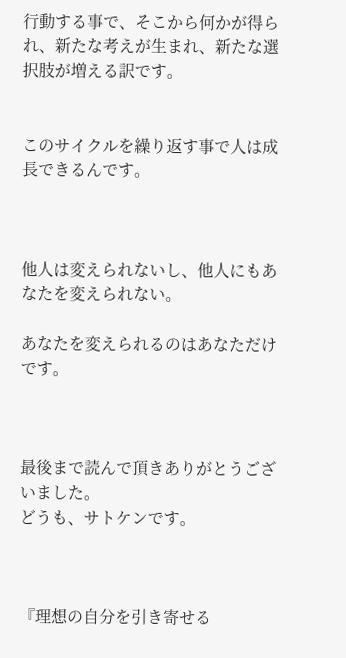行動する事で、そこから何かが得られ、新たな考えが生まれ、新たな選択肢が増える訳です。


このサイクルを繰り返す事で人は成長できるんです。



他人は変えられないし、他人にもあなたを変えられない。

あなたを変えられるのはあなただけです。



最後まで読んで頂きありがとうございました。
どうも、サトケンです。



『理想の自分を引き寄せる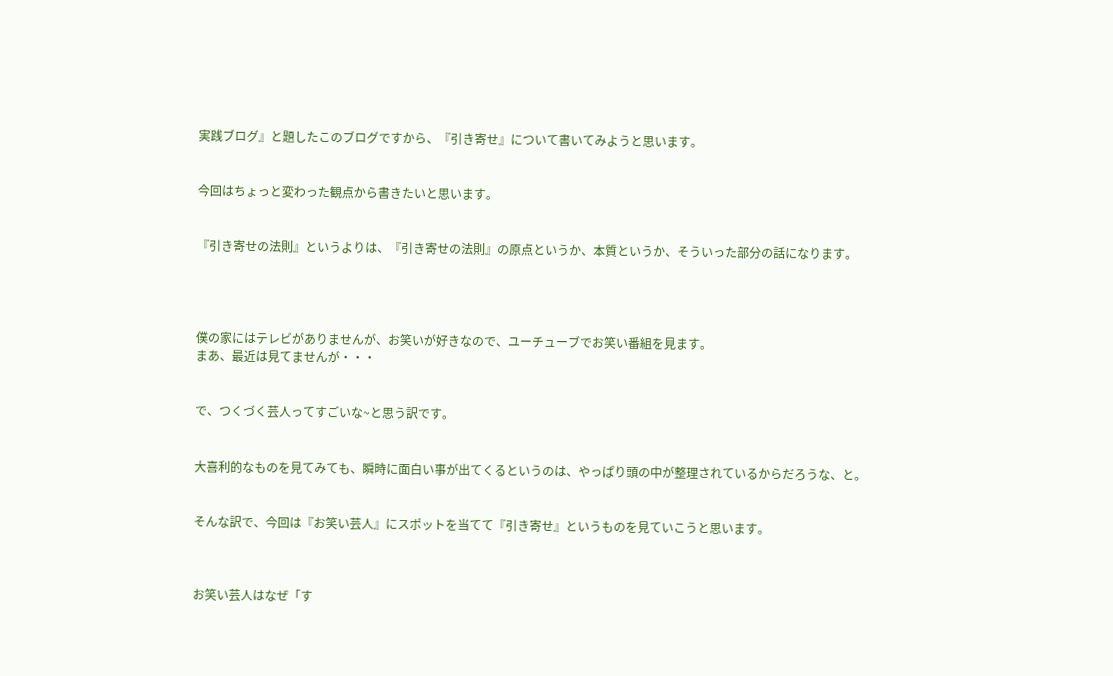実践ブログ』と題したこのブログですから、『引き寄せ』について書いてみようと思います。


今回はちょっと変わった観点から書きたいと思います。


『引き寄せの法則』というよりは、『引き寄せの法則』の原点というか、本質というか、そういった部分の話になります。




僕の家にはテレビがありませんが、お笑いが好きなので、ユーチューブでお笑い番組を見ます。
まあ、最近は見てませんが・・・


で、つくづく芸人ってすごいな~と思う訳です。


大喜利的なものを見てみても、瞬時に面白い事が出てくるというのは、やっぱり頭の中が整理されているからだろうな、と。


そんな訳で、今回は『お笑い芸人』にスポットを当てて『引き寄せ』というものを見ていこうと思います。



お笑い芸人はなぜ「す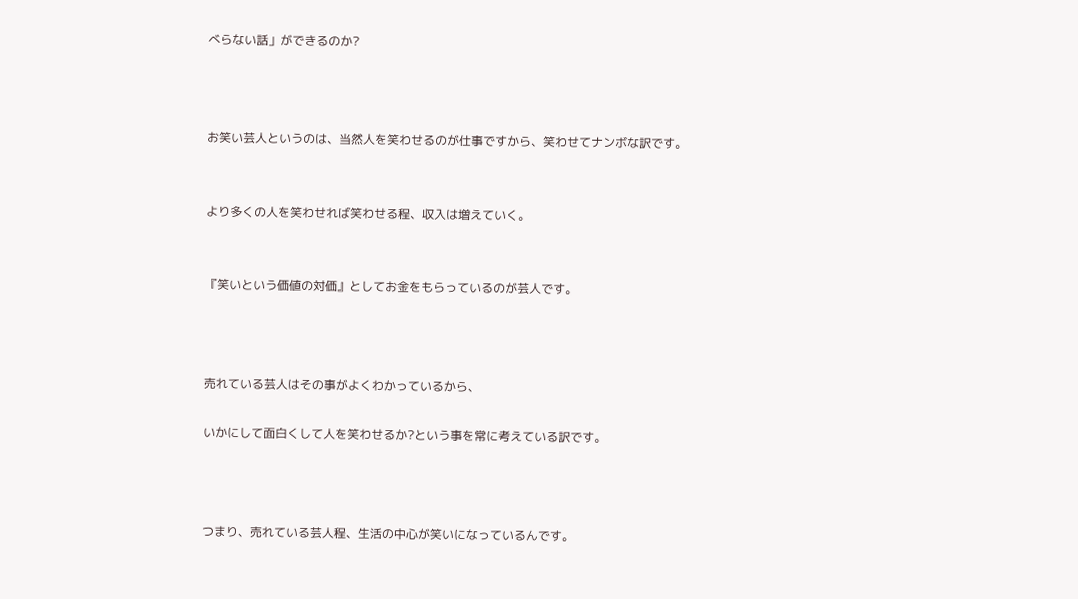べらない話」ができるのか?



お笑い芸人というのは、当然人を笑わせるのが仕事ですから、笑わせてナンボな訳です。


より多くの人を笑わせれば笑わせる程、収入は増えていく。


『笑いという価値の対価』としてお金をもらっているのが芸人です。



売れている芸人はその事がよくわかっているから、

いかにして面白くして人を笑わせるか?という事を常に考えている訳です。



つまり、売れている芸人程、生活の中心が笑いになっているんです。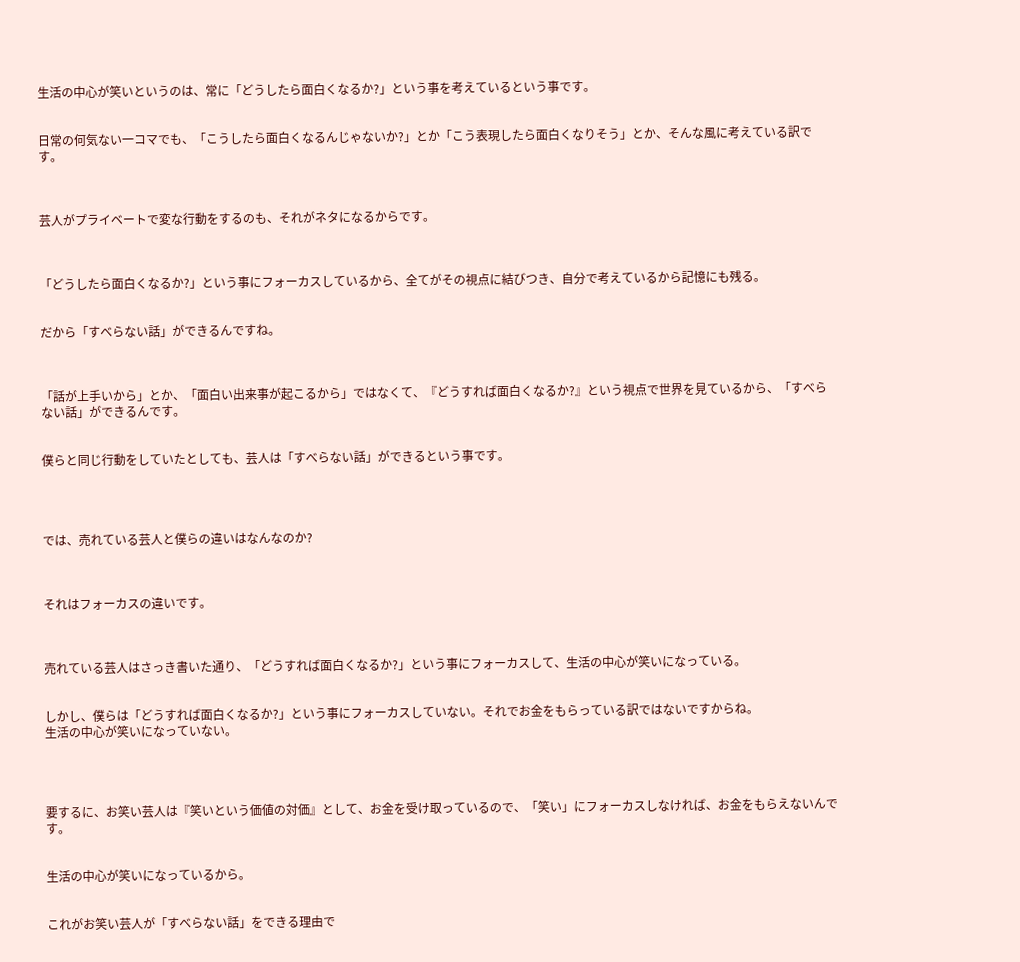生活の中心が笑いというのは、常に「どうしたら面白くなるか?」という事を考えているという事です。


日常の何気ない一コマでも、「こうしたら面白くなるんじゃないか?」とか「こう表現したら面白くなりそう」とか、そんな風に考えている訳です。



芸人がプライベートで変な行動をするのも、それがネタになるからです。



「どうしたら面白くなるか?」という事にフォーカスしているから、全てがその視点に結びつき、自分で考えているから記憶にも残る。


だから「すべらない話」ができるんですね。



「話が上手いから」とか、「面白い出来事が起こるから」ではなくて、『どうすれば面白くなるか?』という視点で世界を見ているから、「すべらない話」ができるんです。


僕らと同じ行動をしていたとしても、芸人は「すべらない話」ができるという事です。




では、売れている芸人と僕らの違いはなんなのか?



それはフォーカスの違いです。



売れている芸人はさっき書いた通り、「どうすれば面白くなるか?」という事にフォーカスして、生活の中心が笑いになっている。


しかし、僕らは「どうすれば面白くなるか?」という事にフォーカスしていない。それでお金をもらっている訳ではないですからね。
生活の中心が笑いになっていない。




要するに、お笑い芸人は『笑いという価値の対価』として、お金を受け取っているので、「笑い」にフォーカスしなければ、お金をもらえないんです。


生活の中心が笑いになっているから。


これがお笑い芸人が「すべらない話」をできる理由で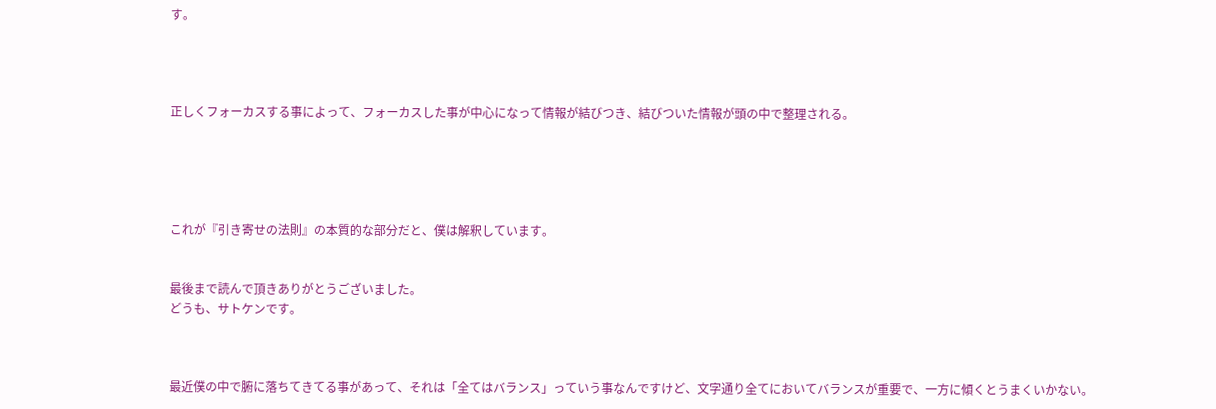す。




正しくフォーカスする事によって、フォーカスした事が中心になって情報が結びつき、結びついた情報が頭の中で整理される。





これが『引き寄せの法則』の本質的な部分だと、僕は解釈しています。


最後まで読んで頂きありがとうございました。
どうも、サトケンです。



最近僕の中で腑に落ちてきてる事があって、それは「全てはバランス」っていう事なんですけど、文字通り全てにおいてバランスが重要で、一方に傾くとうまくいかない。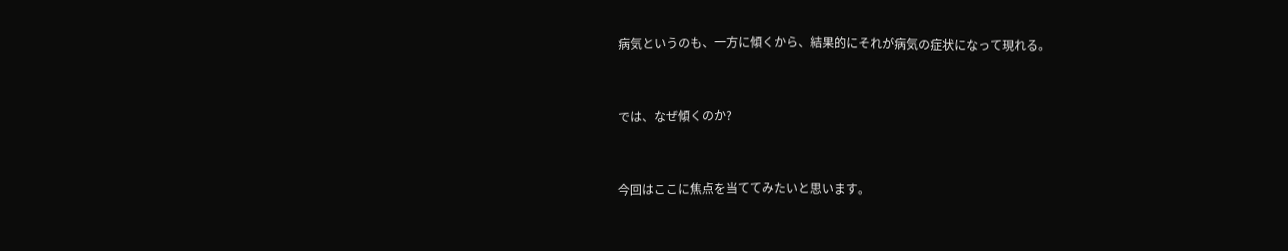病気というのも、一方に傾くから、結果的にそれが病気の症状になって現れる。


では、なぜ傾くのか?


今回はここに焦点を当ててみたいと思います。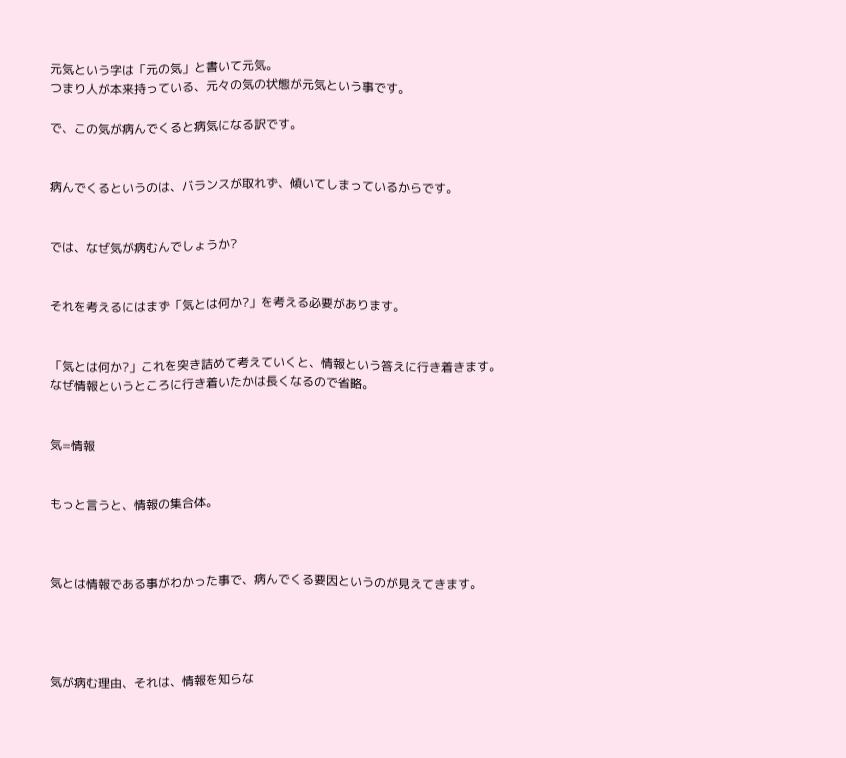元気という字は「元の気」と書いて元気。
つまり人が本来持っている、元々の気の状態が元気という事です。

で、この気が病んでくると病気になる訳です。


病んでくるというのは、バランスが取れず、傾いてしまっているからです。


では、なぜ気が病むんでしょうか?


それを考えるにはまず「気とは何か?」を考える必要があります。


「気とは何か?」これを突き詰めて考えていくと、情報という答えに行き着きます。
なぜ情報というところに行き着いたかは長くなるので省略。


気=情報


もっと言うと、情報の集合体。



気とは情報である事がわかった事で、病んでくる要因というのが見えてきます。




気が病む理由、それは、情報を知らな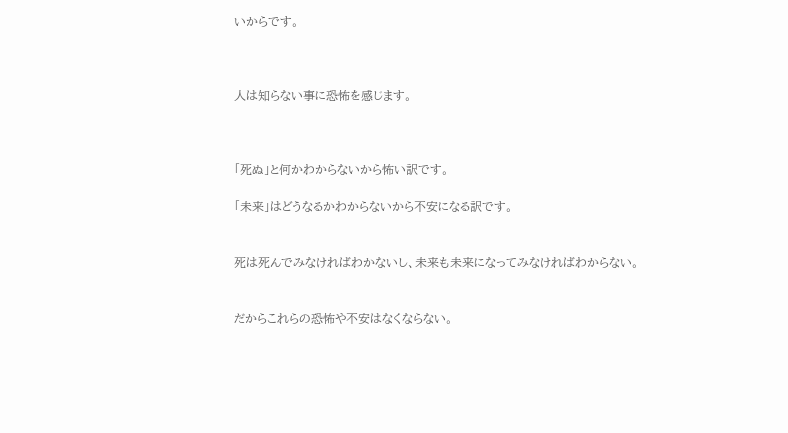いからです。



人は知らない事に恐怖を感じます。



「死ぬ」と何かわからないから怖い訳です。

「未来」はどうなるかわからないから不安になる訳です。


死は死んでみなければわかないし、未来も未来になってみなければわからない。


だからこれらの恐怖や不安はなくならない。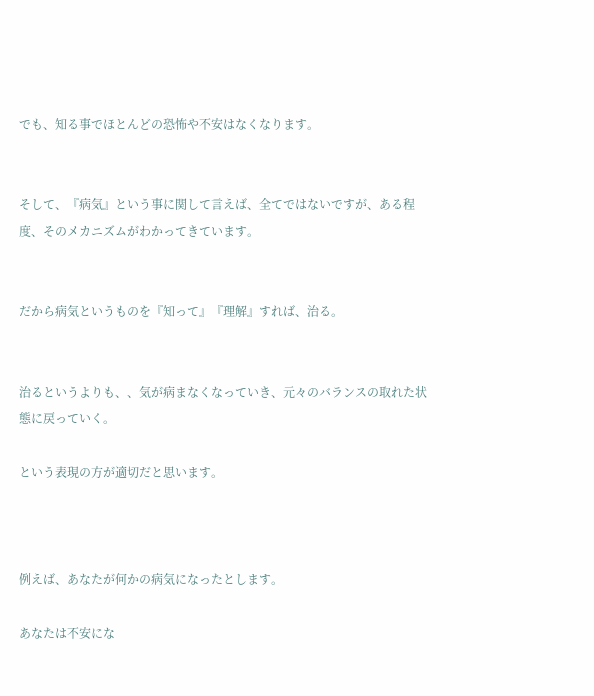でも、知る事でほとんどの恐怖や不安はなくなります。


そして、『病気』という事に関して言えば、全てではないですが、ある程度、そのメカニズムがわかってきています。


だから病気というものを『知って』『理解』すれば、治る。


治るというよりも、、気が病まなくなっていき、元々のバランスの取れた状態に戻っていく。

という表現の方が適切だと思います。



例えば、あなたが何かの病気になったとします。

あなたは不安にな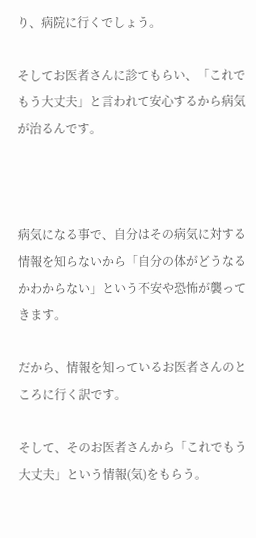り、病院に行くでしょう。

そしてお医者さんに診てもらい、「これでもう大丈夫」と言われて安心するから病気が治るんです。



病気になる事で、自分はその病気に対する情報を知らないから「自分の体がどうなるかわからない」という不安や恐怖が襲ってきます。

だから、情報を知っているお医者さんのところに行く訳です。

そして、そのお医者さんから「これでもう大丈夫」という情報(気)をもらう。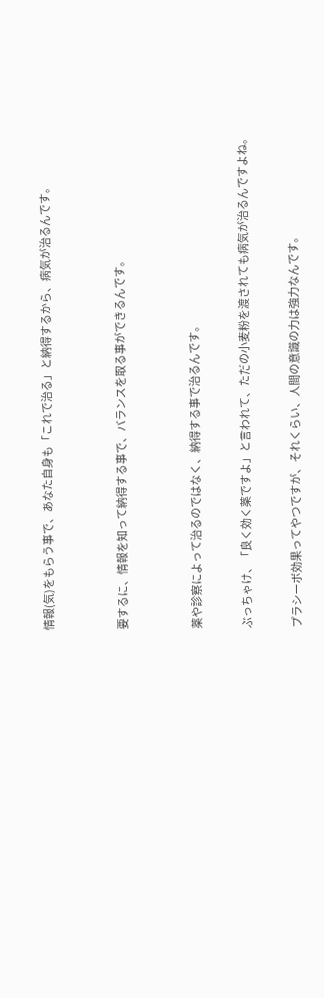情報(気)をもらう事で、あなた自身も「これで治る」と納得するから、病気が治るんです。


要するに、情報を知って納得する事で、バランスを取る事ができるんです。


薬や診察によって治るのではなく、納得する事で治るんです。

ぶっちゃけ、「良く効く薬ですよ」と言われて、ただの小麦粉を渡されても病気が治るんですよね。

プラシーボ効果ってやつですが、それくらい、人間の意識の力は強力なんです。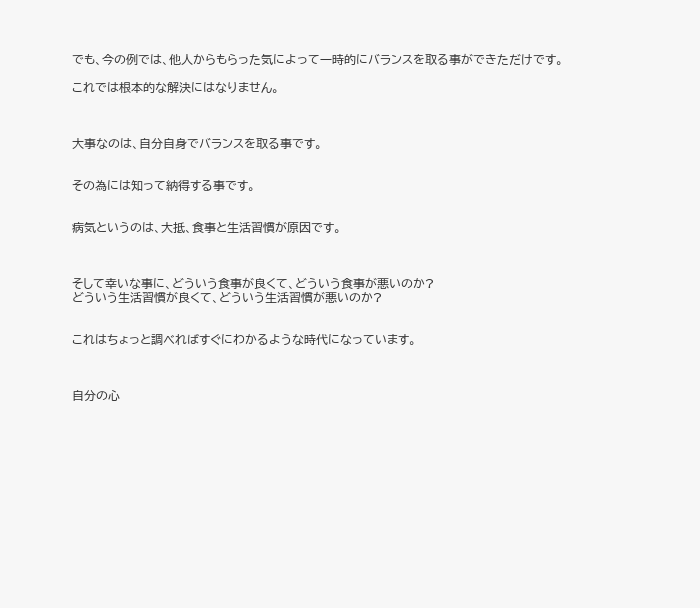でも、今の例では、他人からもらった気によって一時的にバランスを取る事ができただけです。

これでは根本的な解決にはなりません。



大事なのは、自分自身でバランスを取る事です。


その為には知って納得する事です。


病気というのは、大抵、食事と生活習慣が原因です。



そして幸いな事に、どういう食事が良くて、どういう食事が悪いのか?
どういう生活習慣が良くて、どういう生活習慣が悪いのか?


これはちょっと調べればすぐにわかるような時代になっています。



自分の心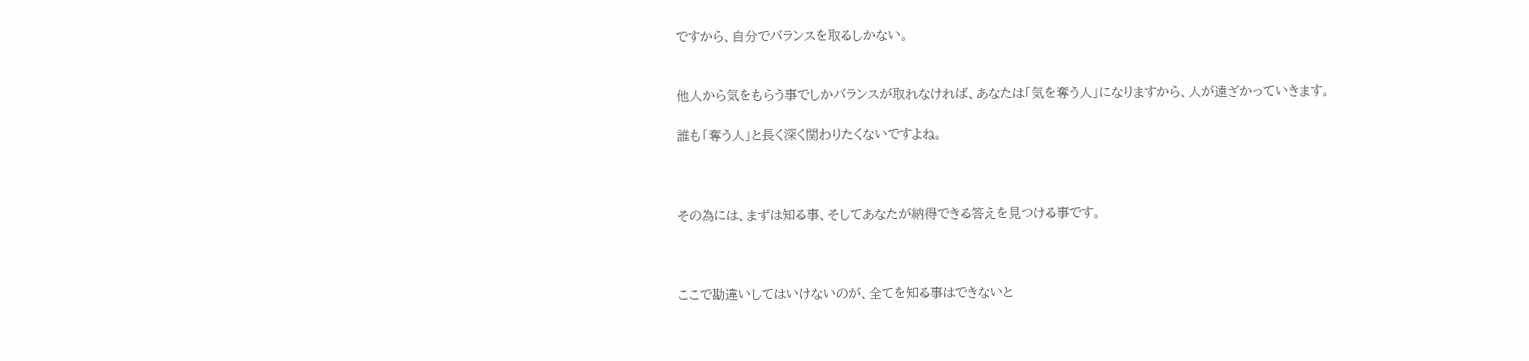ですから、自分でバランスを取るしかない。


他人から気をもらう事でしかバランスが取れなければ、あなたは「気を奪う人」になりますから、人が遠ざかっていきます。

誰も「奪う人」と長く深く関わりたくないですよね。



その為には、まずは知る事、そしてあなたが納得できる答えを見つける事です。



ここで勘違いしてはいけないのが、全てを知る事はできないと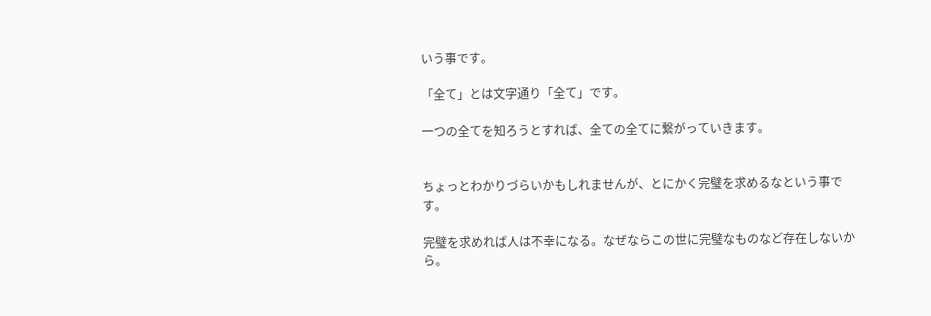いう事です。

「全て」とは文字通り「全て」です。

一つの全てを知ろうとすれば、全ての全てに繋がっていきます。


ちょっとわかりづらいかもしれませんが、とにかく完璧を求めるなという事です。

完璧を求めれば人は不幸になる。なぜならこの世に完璧なものなど存在しないから。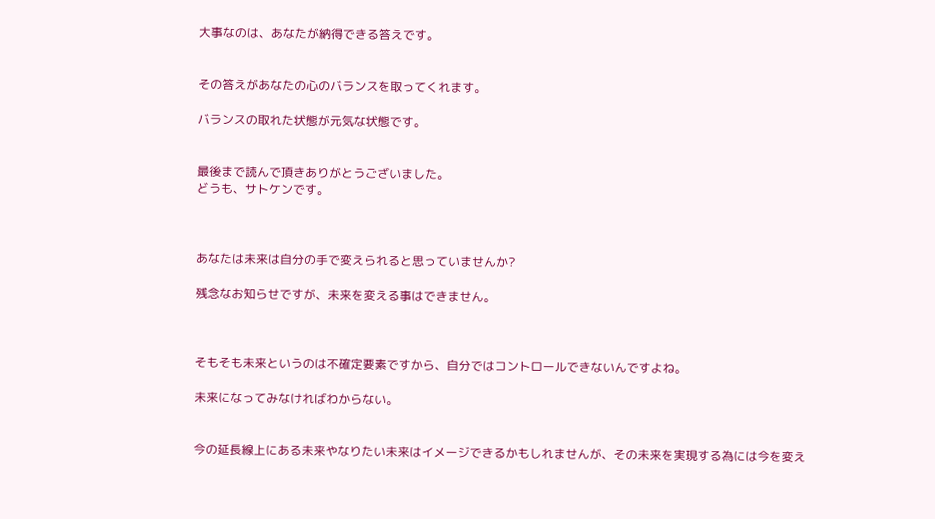大事なのは、あなたが納得できる答えです。


その答えがあなたの心のバランスを取ってくれます。

バランスの取れた状態が元気な状態です。


最後まで読んで頂きありがとうございました。
どうも、サトケンです。



あなたは未来は自分の手で変えられると思っていませんか?

残念なお知らせですが、未来を変える事はできません。



そもそも未来というのは不確定要素ですから、自分ではコントロールできないんですよね。

未来になってみなければわからない。


今の延長線上にある未来やなりたい未来はイメージできるかもしれませんが、その未来を実現する為には今を変え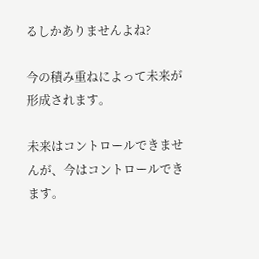るしかありませんよね?

今の積み重ねによって未来が形成されます。

未来はコントロールできませんが、今はコントロールできます。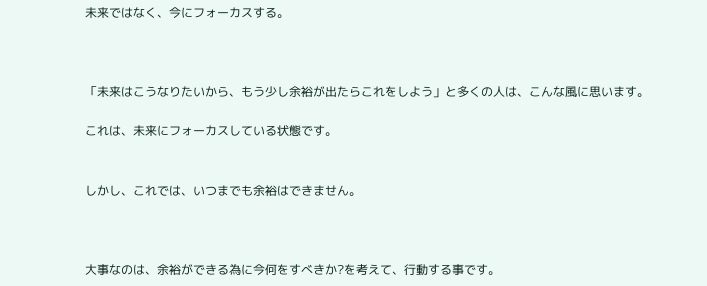未来ではなく、今にフォーカスする。



「未来はこうなりたいから、もう少し余裕が出たらこれをしよう」と多くの人は、こんな風に思います。

これは、未来にフォーカスしている状態です。


しかし、これでは、いつまでも余裕はできません。



大事なのは、余裕ができる為に今何をすべきか?を考えて、行動する事です。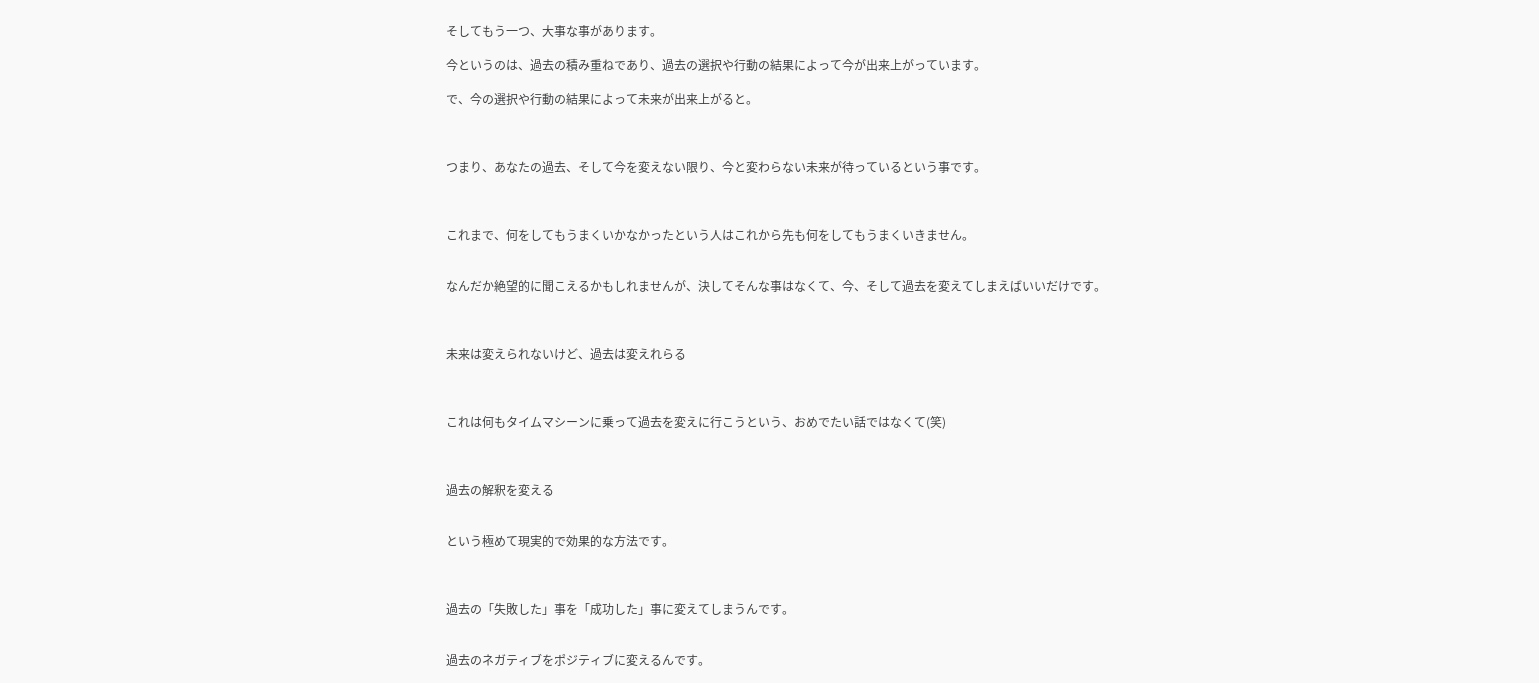そしてもう一つ、大事な事があります。

今というのは、過去の積み重ねであり、過去の選択や行動の結果によって今が出来上がっています。

で、今の選択や行動の結果によって未来が出来上がると。



つまり、あなたの過去、そして今を変えない限り、今と変わらない未来が待っているという事です。



これまで、何をしてもうまくいかなかったという人はこれから先も何をしてもうまくいきません。


なんだか絶望的に聞こえるかもしれませんが、決してそんな事はなくて、今、そして過去を変えてしまえばいいだけです。



未来は変えられないけど、過去は変えれらる



これは何もタイムマシーンに乗って過去を変えに行こうという、おめでたい話ではなくて(笑)



過去の解釈を変える


という極めて現実的で効果的な方法です。



過去の「失敗した」事を「成功した」事に変えてしまうんです。


過去のネガティブをポジティブに変えるんです。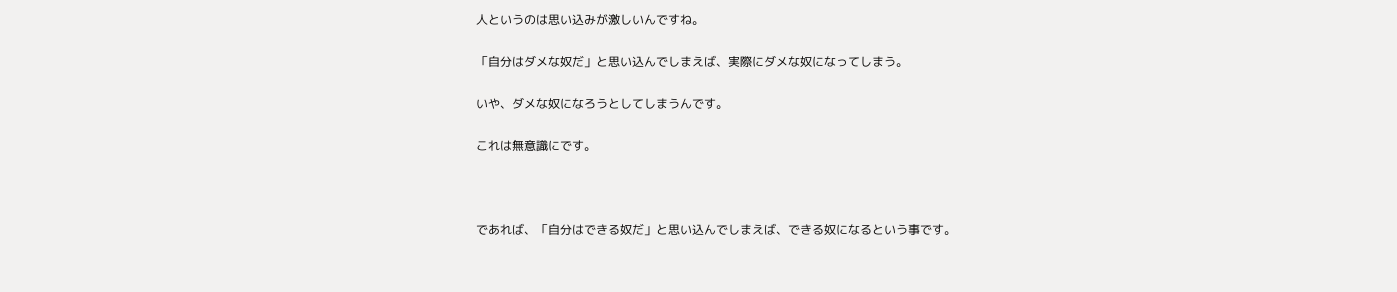人というのは思い込みが激しいんですね。

「自分はダメな奴だ」と思い込んでしまえば、実際にダメな奴になってしまう。

いや、ダメな奴になろうとしてしまうんです。

これは無意識にです。



であれば、「自分はできる奴だ」と思い込んでしまえば、できる奴になるという事です。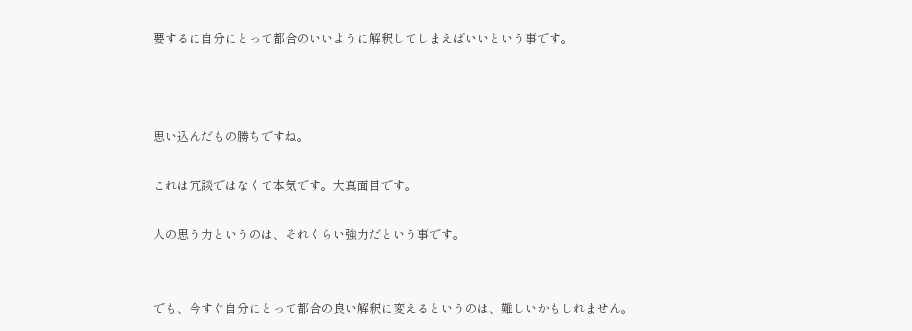要するに自分にとって都合のいいように解釈してしまえばいいという事です。



思い込んだもの勝ちですね。

これは冗談ではなくて本気です。大真面目です。

人の思う力というのは、それくらい強力だという事です。


でも、今すぐ自分にとって都合の良い解釈に変えるというのは、難しいかもしれません。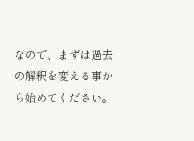なので、まずは過去の解釈を変える事から始めてください。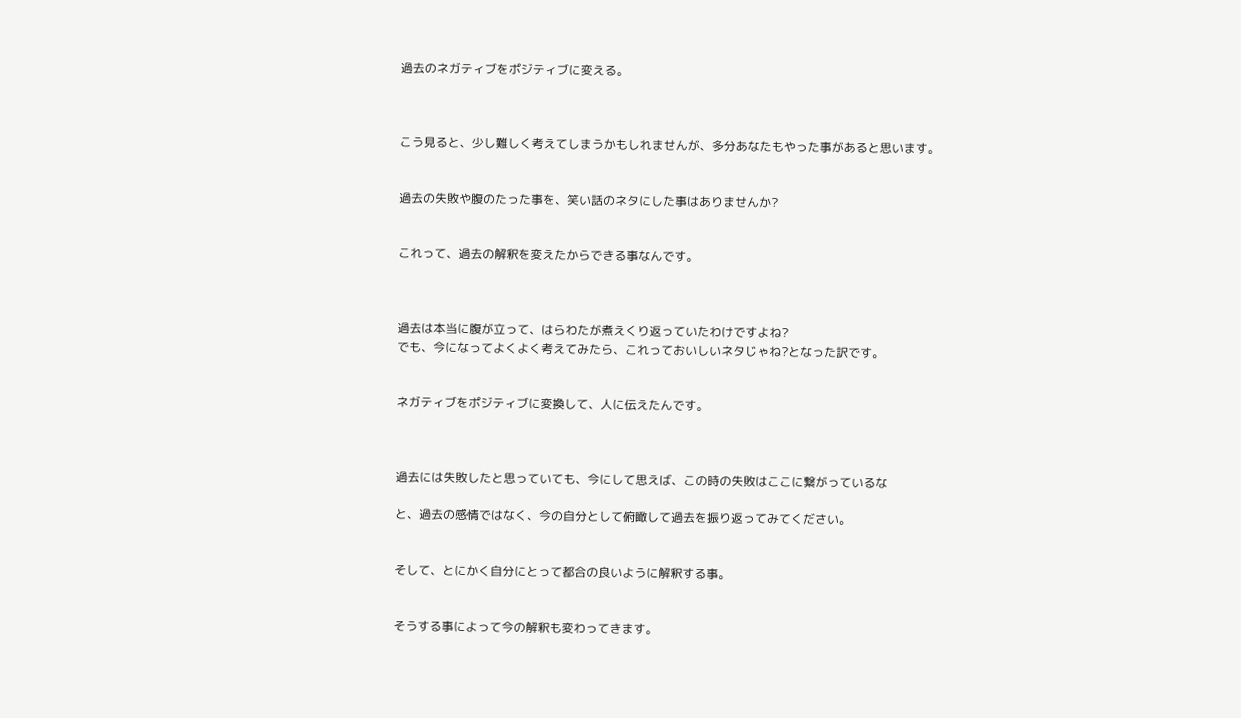過去のネガティブをポジティブに変える。



こう見ると、少し難しく考えてしまうかもしれませんが、多分あなたもやった事があると思います。


過去の失敗や腹のたった事を、笑い話のネタにした事はありませんか?


これって、過去の解釈を変えたからできる事なんです。



過去は本当に腹が立って、はらわたが煮えくり返っていたわけですよね?
でも、今になってよくよく考えてみたら、これっておいしいネタじゃね?となった訳です。


ネガティブをポジティブに変換して、人に伝えたんです。



過去には失敗したと思っていても、今にして思えば、この時の失敗はここに繋がっているな

と、過去の感情ではなく、今の自分として俯瞰して過去を振り返ってみてください。


そして、とにかく自分にとって都合の良いように解釈する事。


そうする事によって今の解釈も変わってきます。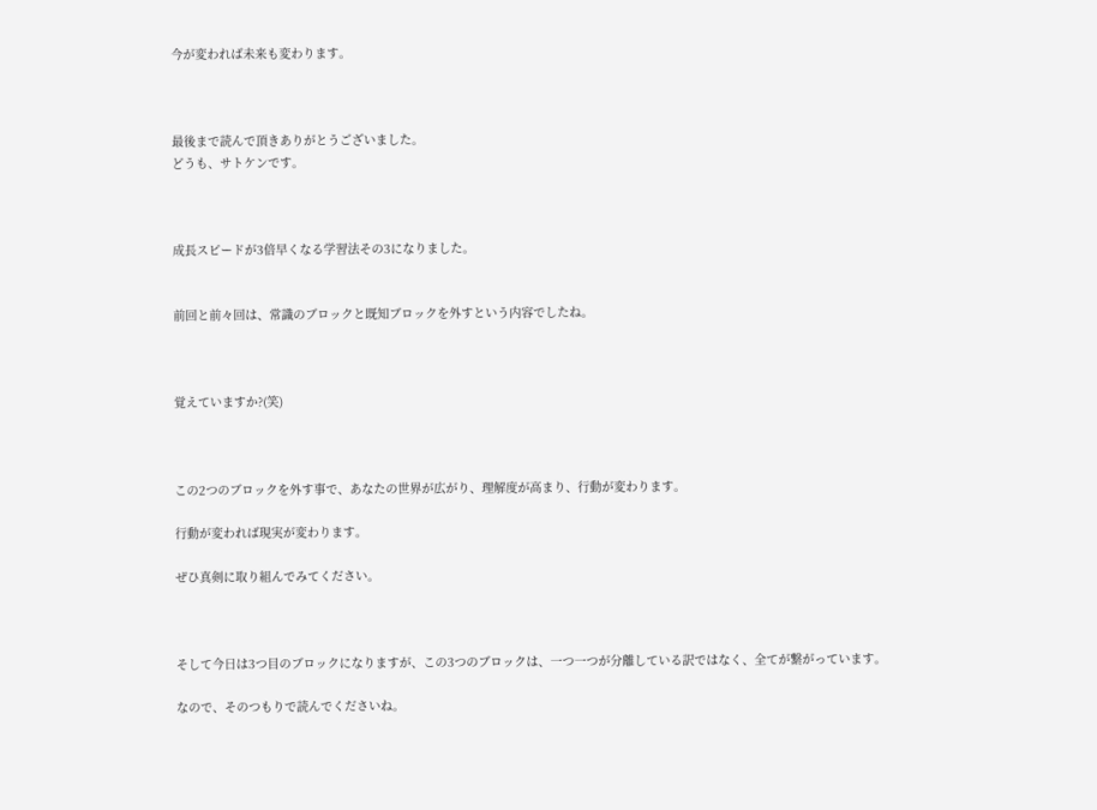今が変われば未来も変わります。



最後まで読んで頂きありがとうございました。
どうも、サトケンです。



成長スピードが3倍早くなる学習法その3になりました。


前回と前々回は、常識のブロックと既知ブロックを外すという内容でしたね。



覚えていますか?(笑)



この2つのブロックを外す事で、あなたの世界が広がり、理解度が高まり、行動が変わります。

行動が変われば現実が変わります。

ぜひ真剣に取り組んでみてください。



そして今日は3つ目のブロックになりますが、この3つのブロックは、一つ一つが分離している訳ではなく、全てが繋がっています。

なので、そのつもりで読んでくださいね。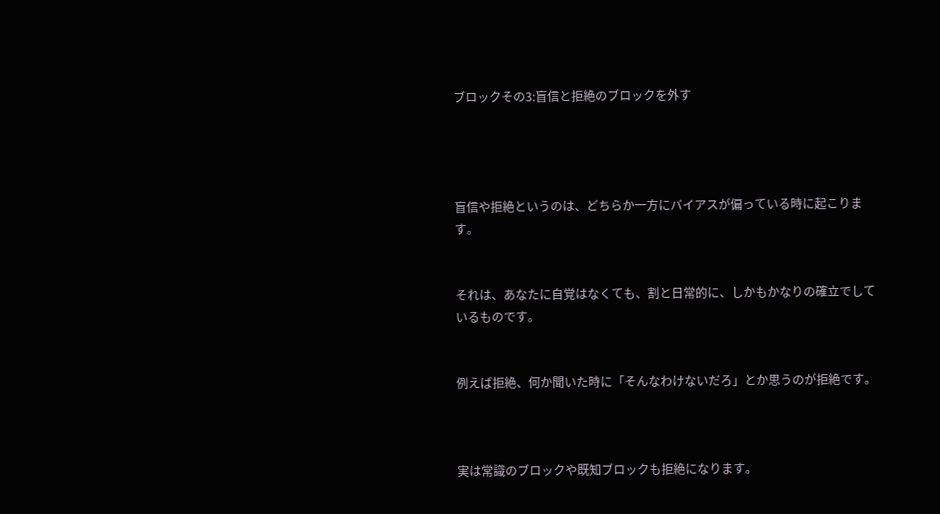ブロックその3:盲信と拒絶のブロックを外す




盲信や拒絶というのは、どちらか一方にバイアスが偏っている時に起こります。


それは、あなたに自覚はなくても、割と日常的に、しかもかなりの確立でしているものです。


例えば拒絶、何か聞いた時に「そんなわけないだろ」とか思うのが拒絶です。



実は常識のブロックや既知ブロックも拒絶になります。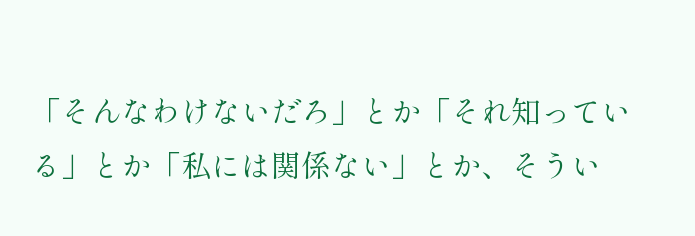「そんなわけないだろ」とか「それ知っている」とか「私には関係ない」とか、そうい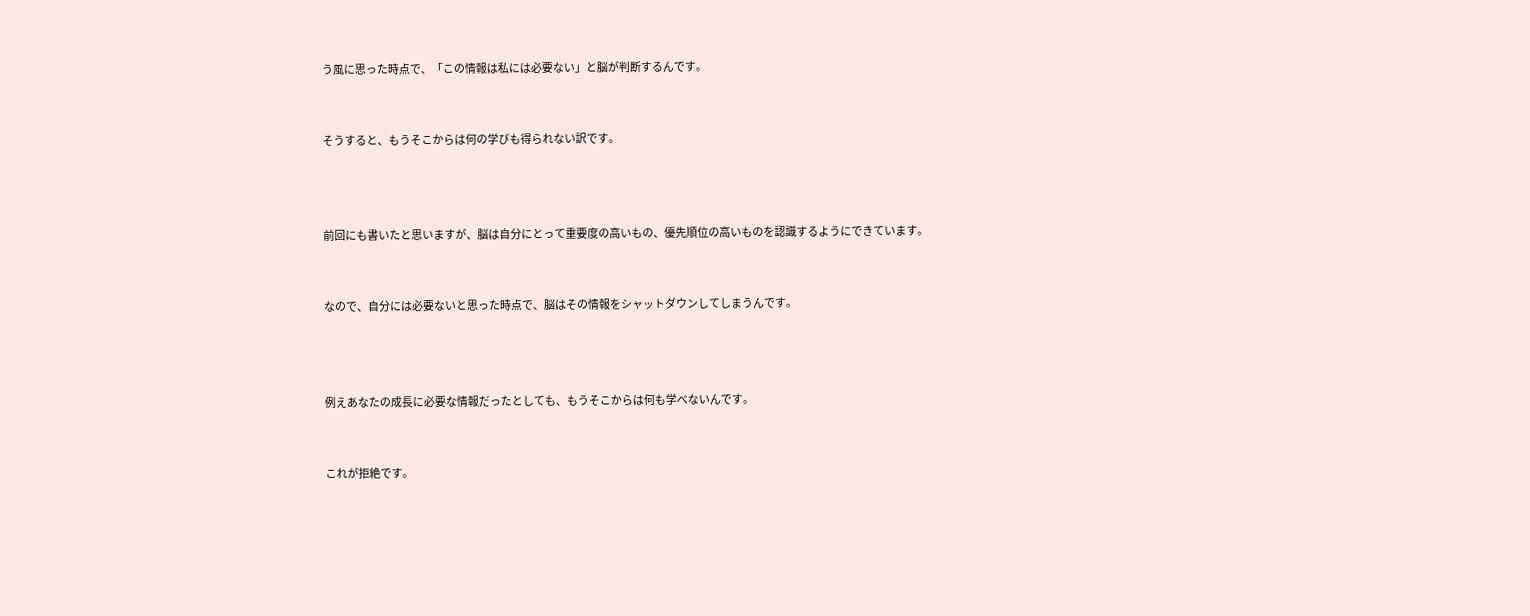う風に思った時点で、「この情報は私には必要ない」と脳が判断するんです。


そうすると、もうそこからは何の学びも得られない訳です。



前回にも書いたと思いますが、脳は自分にとって重要度の高いもの、優先順位の高いものを認識するようにできています。


なので、自分には必要ないと思った時点で、脳はその情報をシャットダウンしてしまうんです。



例えあなたの成長に必要な情報だったとしても、もうそこからは何も学べないんです。


これが拒絶です。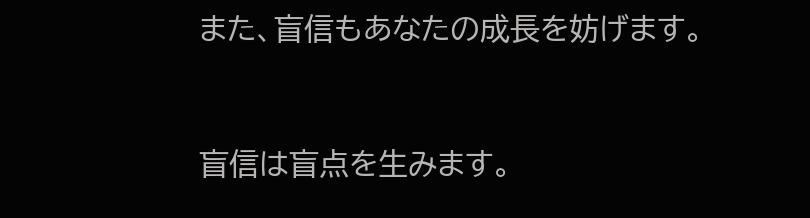また、盲信もあなたの成長を妨げます。


盲信は盲点を生みます。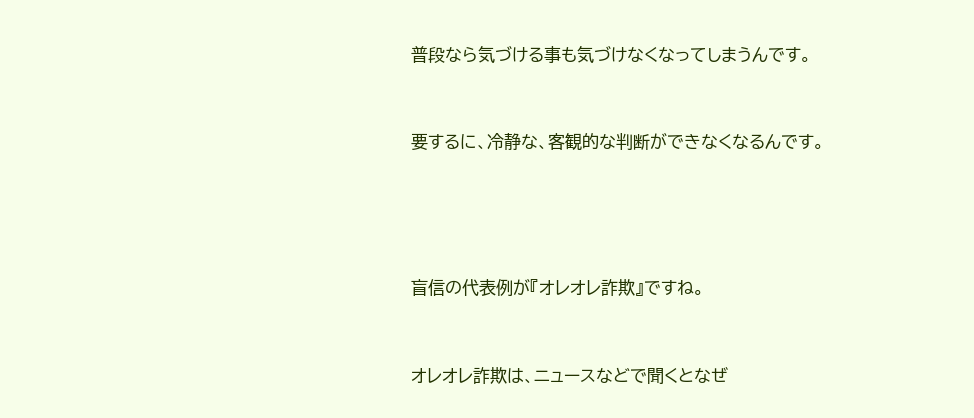普段なら気づける事も気づけなくなってしまうんです。


要するに、冷静な、客観的な判断ができなくなるんです。




盲信の代表例が『オレオレ詐欺』ですね。


オレオレ詐欺は、ニュースなどで聞くとなぜ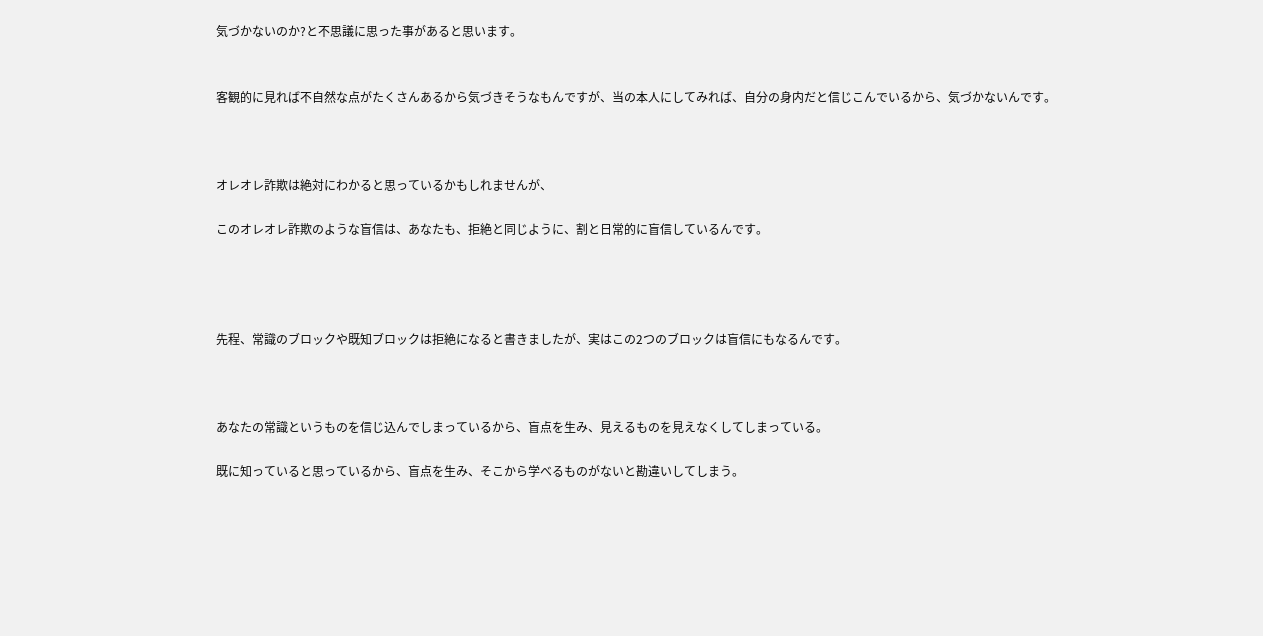気づかないのか?と不思議に思った事があると思います。


客観的に見れば不自然な点がたくさんあるから気づきそうなもんですが、当の本人にしてみれば、自分の身内だと信じこんでいるから、気づかないんです。



オレオレ詐欺は絶対にわかると思っているかもしれませんが、

このオレオレ詐欺のような盲信は、あなたも、拒絶と同じように、割と日常的に盲信しているんです。




先程、常識のブロックや既知ブロックは拒絶になると書きましたが、実はこの2つのブロックは盲信にもなるんです。



あなたの常識というものを信じ込んでしまっているから、盲点を生み、見えるものを見えなくしてしまっている。

既に知っていると思っているから、盲点を生み、そこから学べるものがないと勘違いしてしまう。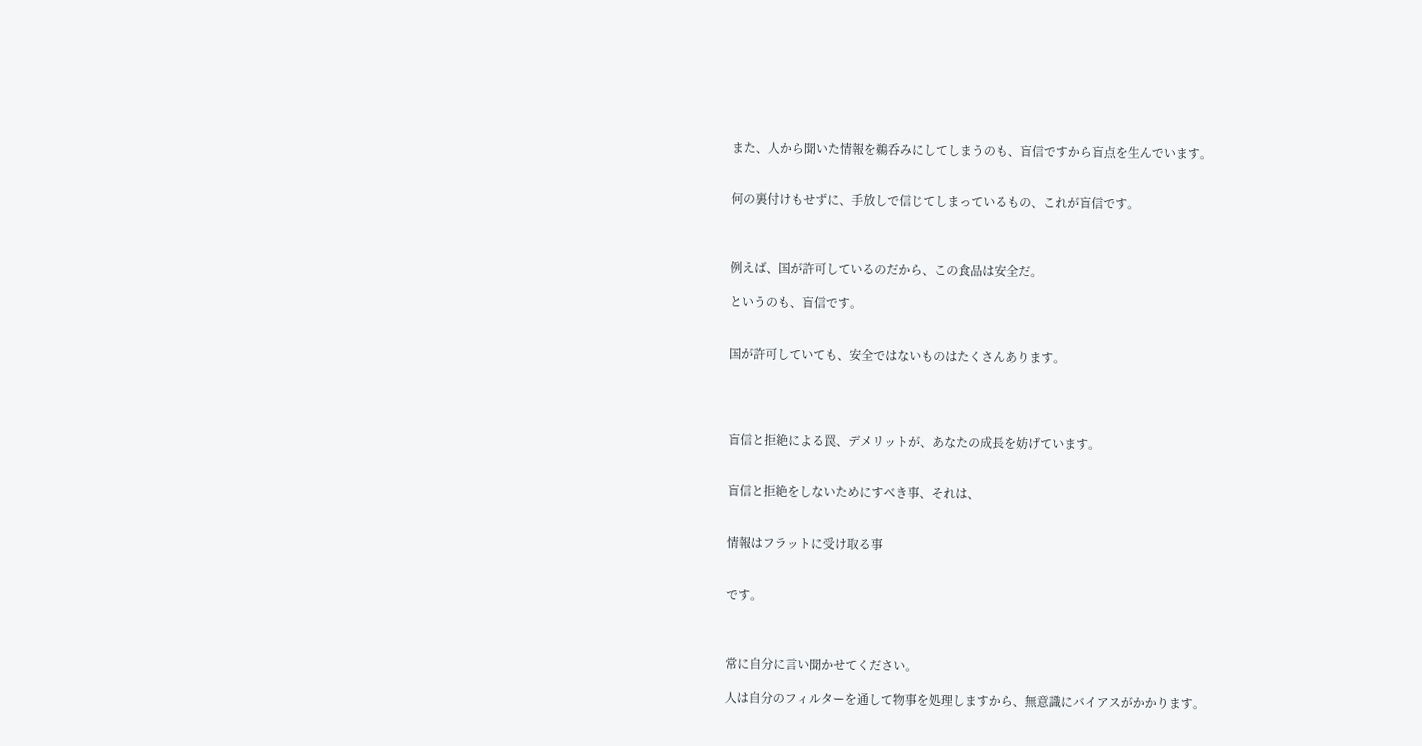また、人から聞いた情報を鵜呑みにしてしまうのも、盲信ですから盲点を生んでいます。


何の裏付けもせずに、手放しで信じてしまっているもの、これが盲信です。



例えば、国が許可しているのだから、この食品は安全だ。

というのも、盲信です。


国が許可していても、安全ではないものはたくさんあります。




盲信と拒絶による罠、デメリットが、あなたの成長を妨げています。


盲信と拒絶をしないためにすべき事、それは、


情報はフラットに受け取る事


です。



常に自分に言い聞かせてください。

人は自分のフィルターを通して物事を処理しますから、無意識にバイアスがかかります。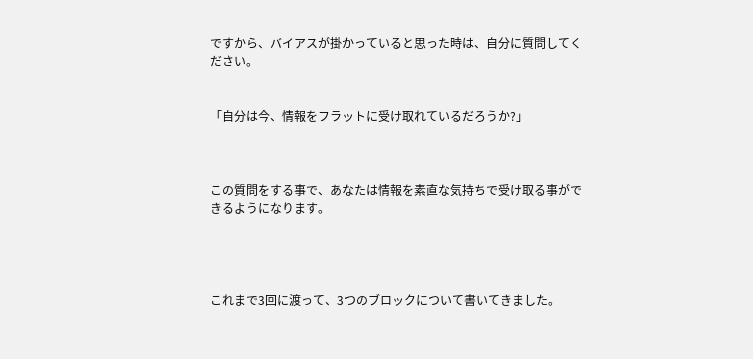ですから、バイアスが掛かっていると思った時は、自分に質問してください。


「自分は今、情報をフラットに受け取れているだろうか?」



この質問をする事で、あなたは情報を素直な気持ちで受け取る事ができるようになります。




これまで3回に渡って、3つのブロックについて書いてきました。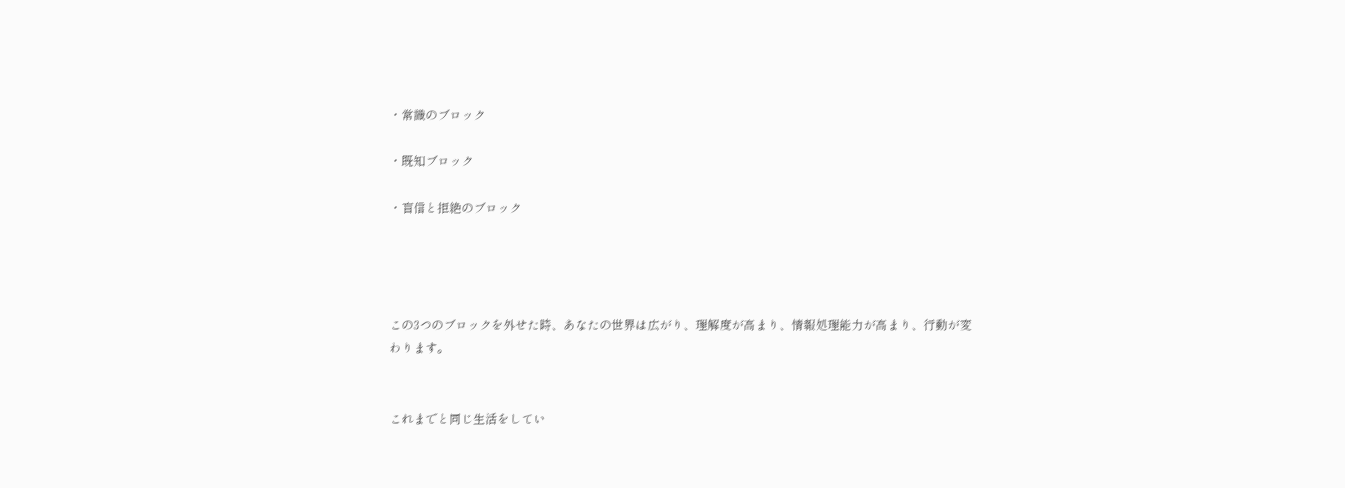・常識のブロック

・既知ブロック

・盲信と拒絶のブロック




この3つのブロックを外せた時、あなたの世界は広がり、理解度が高まり、情報処理能力が高まり、行動が変わります。


これまでと同じ生活をしてい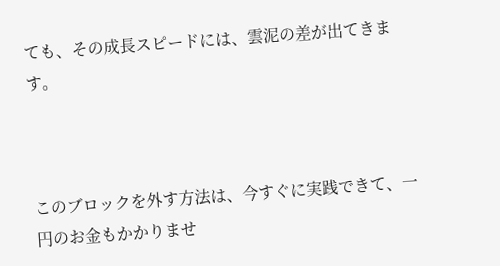ても、その成長スピードには、雲泥の差が出てきます。



このブロックを外す方法は、今すぐに実践できて、一円のお金もかかりませ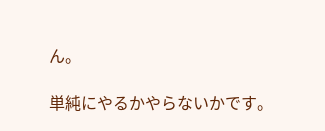ん。

単純にやるかやらないかです。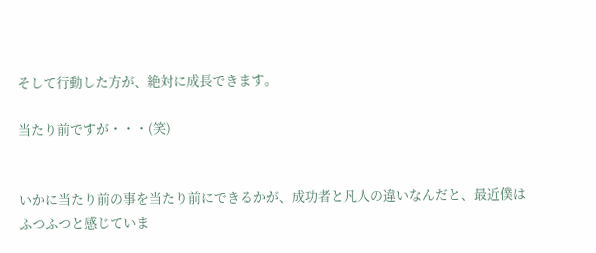そして行動した方が、絶対に成長できます。

当たり前ですが・・・(笑)


いかに当たり前の事を当たり前にできるかが、成功者と凡人の違いなんだと、最近僕はふつふつと感じていま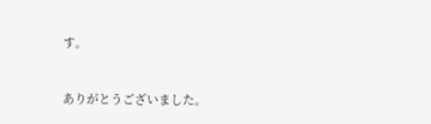す。



ありがとうございました。